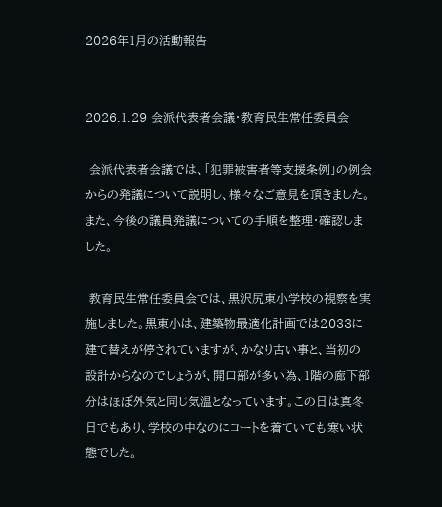2026年1月の活動報告


2026.1.29 会派代表者会議・教育民生常任委員会

 会派代表者会議では、「犯罪被害者等支援条例」の例会からの発議について説明し、様々なご意見を頂きました。また、今後の議員発議についての手順を整理・確認しました。

 教育民生常任委員会では、黒沢尻東小学校の視察を実施しました。黒東小は、建築物最適化計画では2033に建て替えが停されていますが、かなり古い事と、当初の設計からなのでしょうが、開口部が多い為、1階の廊下部分はほぼ外気と同じ気温となっています。この日は真冬日でもあり、学校の中なのにコートを着ていても寒い状態でした。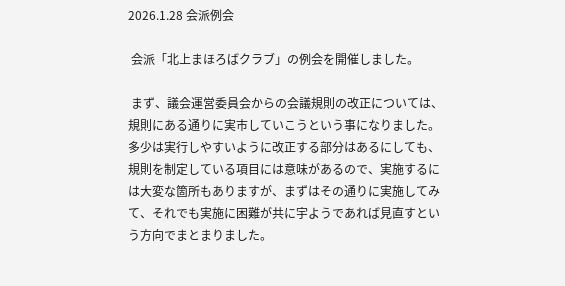2026.1.28 会派例会

 会派「北上まほろばクラブ」の例会を開催しました。

 まず、議会運営委員会からの会議規則の改正については、規則にある通りに実市していこうという事になりました。多少は実行しやすいように改正する部分はあるにしても、規則を制定している項目には意味があるので、実施するには大変な箇所もありますが、まずはその通りに実施してみて、それでも実施に困難が共に宇ようであれば見直すという方向でまとまりました。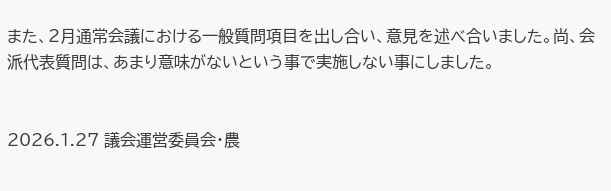また、2月通常会議における一般質問項目を出し合い、意見を述べ合いました。尚、会派代表質問は、あまり意味がないという事で実施しない事にしました。


2026.1.27 議会運営委員会・農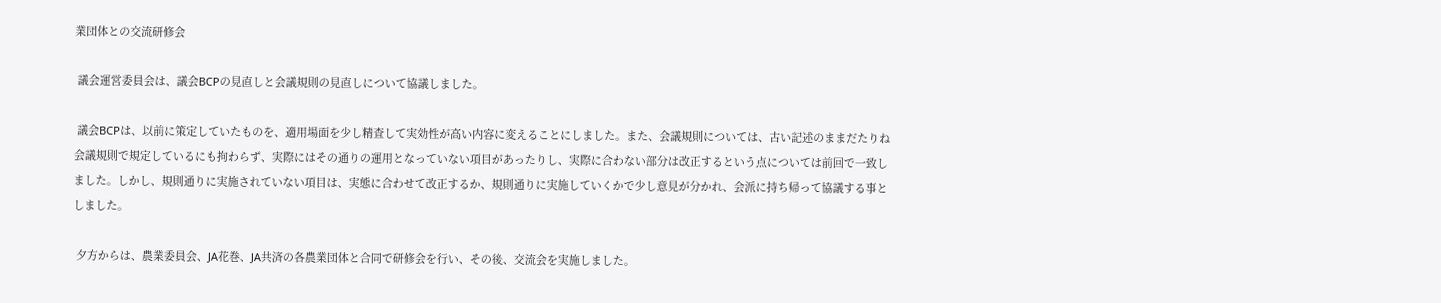業団体との交流研修会

 議会運営委員会は、議会BCPの見直しと会議規則の見直しについて協議しました。

 議会BCPは、以前に策定していたものを、適用場面を少し精査して実効性が高い内容に変えることにしました。また、会議規則については、古い記述のままだたりね会議規則で規定しているにも拘わらず、実際にはその通りの運用となっていない項目があったりし、実際に合わない部分は改正するという点については前回で一致しました。しかし、規則通りに実施されていない項目は、実態に合わせて改正するか、規則通りに実施していくかで少し意見が分かれ、会派に持ち帰って協議する事としました。

 夕方からは、農業委員会、JA花巻、JA共済の各農業団体と合同で研修会を行い、その後、交流会を実施しました。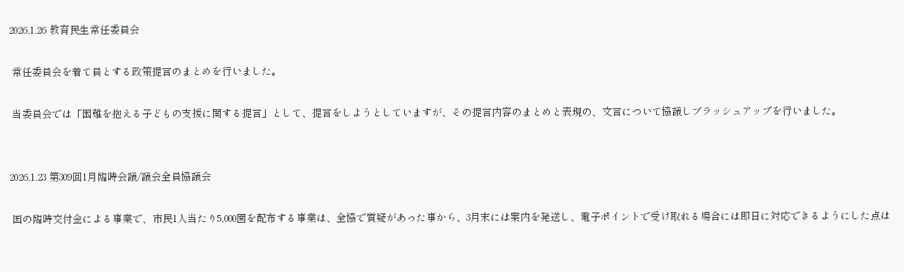2026.1.26 教育民生常任委員会

 常任委員会を着て員とする政策提言のまとめを行いました。

 当委員会では「困難を抱える子どもの支援に関する提言」として、提言をしようとしていますが、その提言内容のまとめと表現の、文言について協議しブラッシュアップを行いました。


2026.1.23 第309回1月臨時会議/議会全員協議会

 国の臨時交付金による事業で、市民1人当たり5,000園を配布する事業は、全協で質疑があった事から、3月末には案内を発送し、電子ポイントで受け取れる場合には即日に対応できるようにした点は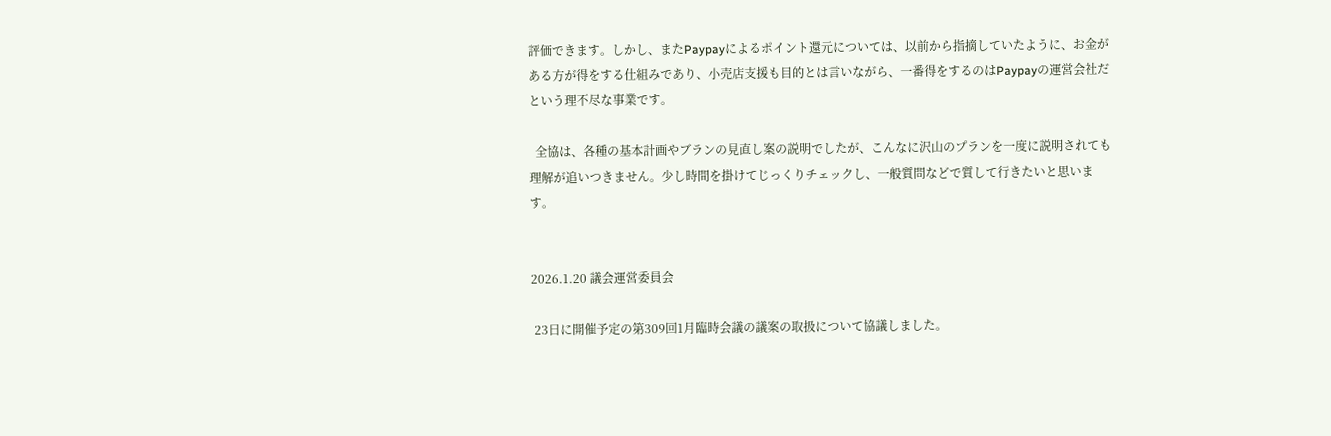評価できます。しかし、またPaypayによるポイント還元については、以前から指摘していたように、お金がある方が得をする仕組みであり、小売店支援も目的とは言いながら、一番得をするのはPaypayの運営会社だという理不尽な事業です。

  全協は、各種の基本計画やブランの見直し案の説明でしたが、こんなに沢山のプランを一度に説明されても理解が追いつきません。少し時間を掛けてじっくりチェックし、一般質問などで質して行きたいと思います。


2026.1.20 議会運営委員会

 23日に開催予定の第309回1月臨時会議の議案の取扱について協議しました。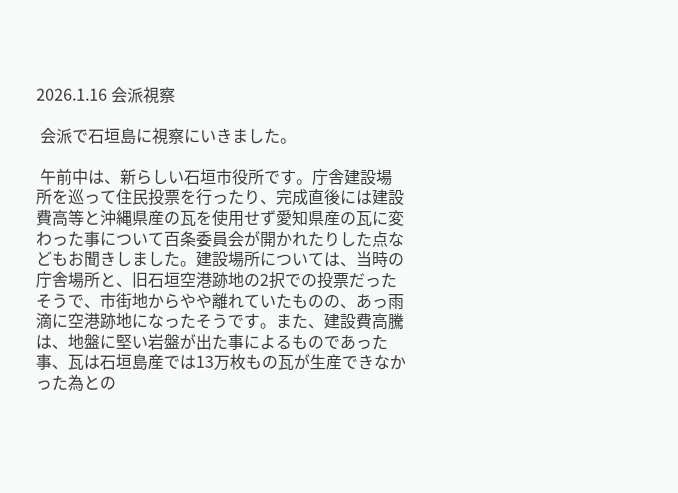2026.1.16 会派視察

 会派で石垣島に視察にいきました。

 午前中は、新らしい石垣市役所です。庁舎建設場所を巡って住民投票を行ったり、完成直後には建設費高等と沖縄県産の瓦を使用せず愛知県産の瓦に変わった事について百条委員会が開かれたりした点などもお聞きしました。建設場所については、当時の庁舎場所と、旧石垣空港跡地の2択での投票だったそうで、市街地からやや離れていたものの、あっ雨滴に空港跡地になったそうです。また、建設費高騰は、地盤に堅い岩盤が出た事によるものであった事、瓦は石垣島産では13万枚もの瓦が生産できなかった為との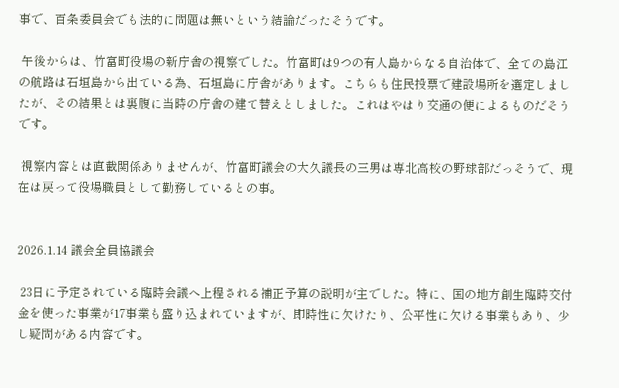事で、百条委員会でも法的に問題は無いという結論だったそうです。

 午後からは、竹富町役場の新庁舎の視察でした。竹富町は9つの有人島からなる自治体で、全ての島江の航路は石垣島から出ている為、石垣島に庁舎があります。こちらも住民投票で建設場所を選定しましたが、その結果とは裏腹に当時の庁舎の建て替えとしました。これはやはり交通の便によるものだそうです。

 視察内容とは直截関係ありませんが、竹富町議会の大久議長の三男は専北高校の野球部だっそうで、現在は戻って役場職員として勤務しているとの事。


2026.1.14 議会全員協議会

 23日に予定されている臨時会議へ上程される補正予算の説明が主でした。特に、国の地方創生臨時交付金を使った事業が17事業も盛り込まれていますが、即時性に欠けたり、公平性に欠ける事業もあり、少し疑問がある内容です。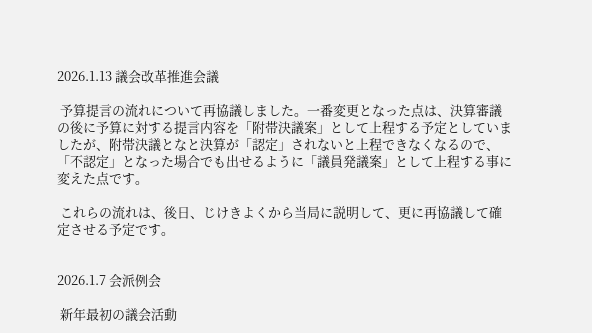2026.1.13 議会改革推進会議

 予算提言の流れについて再協議しました。一番変更となった点は、決算審議の後に予算に対する提言内容を「附帯決議案」として上程する予定としていましたが、附帯決議となと決算が「認定」されないと上程できなくなるので、「不認定」となった場合でも出せるように「議員発議案」として上程する事に変えた点です。

 これらの流れは、後日、じけきよくから当局に説明して、更に再協議して確定させる予定です。


2026.1.7 会派例会

 新年最初の議会活動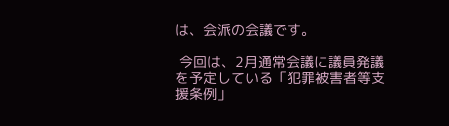は、会派の会議です。

 今回は、2月通常会議に議員発議を予定している「犯罪被害者等支援条例」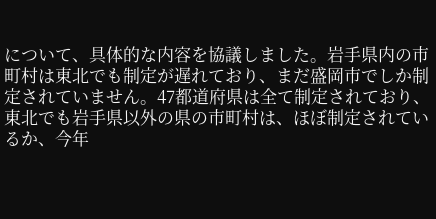について、具体的な内容を協議しました。岩手県内の市町村は東北でも制定が遅れており、まだ盛岡市でしか制定されていません。47都道府県は全て制定されており、東北でも岩手県以外の県の市町村は、ほぼ制定されているか、今年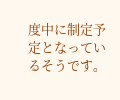度中に制定予定となっているそうです。